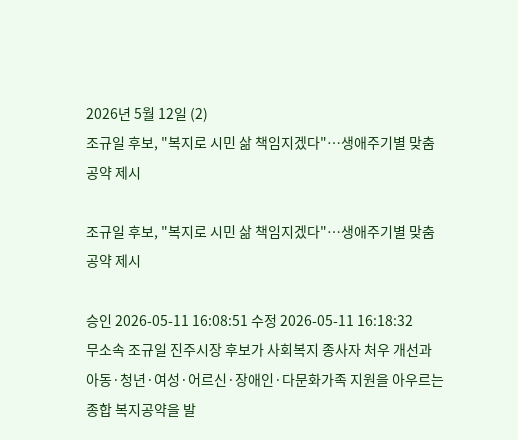2026년 5월 12일 (2)
조규일 후보, "복지로 시민 삶 책임지겠다"…생애주기별 맞춤 공약 제시

조규일 후보, "복지로 시민 삶 책임지겠다"…생애주기별 맞춤 공약 제시

승인 2026-05-11 16:08:51 수정 2026-05-11 16:18:32
무소속 조규일 진주시장 후보가 사회복지 종사자 처우 개선과 아동·청년·여성·어르신·장애인·다문화가족 지원을 아우르는 종합 복지공약을 발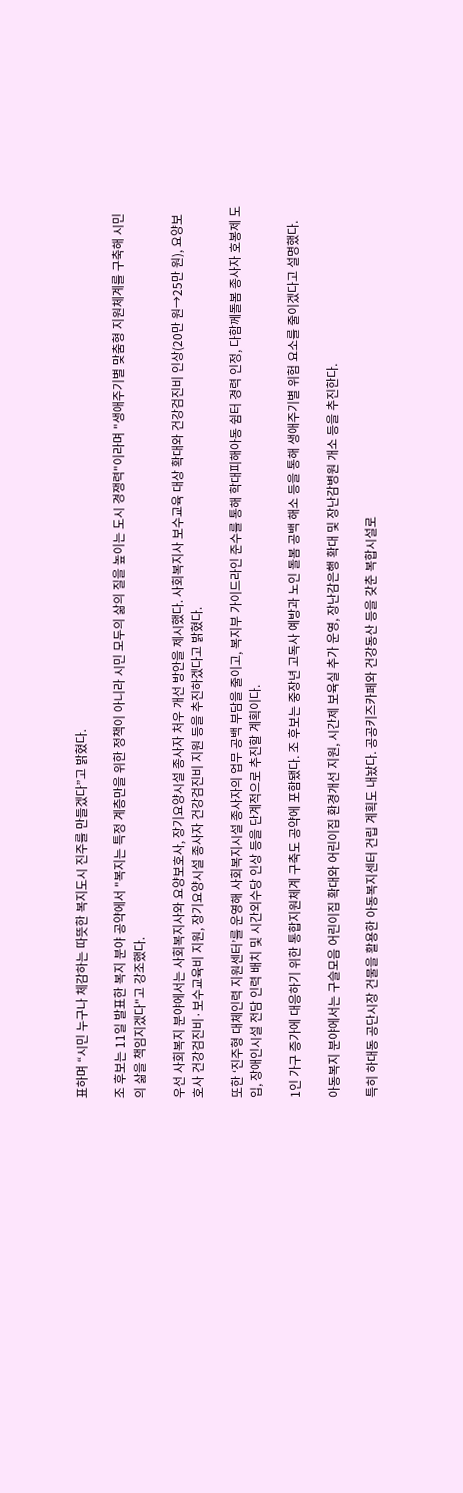표하며 “시민 누구나 체감하는 따뜻한 복지도시 진주를 만들겠다”고 밝혔다.

조 후보는 11일 발표한 복지 분야 공약에서 "복지는 특정 계층만을 위한 정책이 아니라 시민 모두의 삶의 질을 높이는 도시 경쟁력"이라며 "생애주기별 맞춤형 지원체계를 구축해 시민의 삶을 책임지겠다"고 강조했다.

우선 사회복지 분야에서는 사회복지사와 요양보호사, 장기요양시설 종사자 처우 개선 방안을 제시했다. 사회복지사 보수교육 대상 확대와 건강검진비 인상(20만 원→25만 원), 요양보호사 건강검진비·보수교육비 지원, 장기요양시설 종사자 건강검진비 지원 등을 추진하겠다고 밝혔다.

또한 ‘진주형 대체인력 지원센터’를 운영해 사회복지시설 종사자의 업무 공백 부담을 줄이고, 복지부 가이드라인 준수를 통해 학대피해아동 쉼터 경력 인정, 다함께돌봄 종사자 호봉제 도입, 장애인시설 전담 인력 배치 및 시간외수당 인상 등을 단계적으로 추진할 계획이다.

1인 가구 증가에 대응하기 위한 통합지원체계 구축도 공약에 포함됐다. 조 후보는 중장년 고독사 예방과 노인 돌봄 공백 해소 등을 통해 생애주기별 위험 요소를 줄이겠다고 설명했다.

아동복지 분야에서는 구슬모음 어린이집 확대와 어린이집 환경개선 지원, 시간제 보육실 추가 운영, 장난감은행 확대 및 장난감병원 개소 등을 추진한다.

특히 하대동 공단시장 건물을 활용한 아동복지센터 건립 계획도 내놨다. 공공키즈카페와 건강동산 등을 갖춘 복합시설로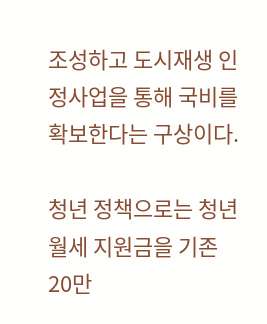조성하고 도시재생 인정사업을 통해 국비를 확보한다는 구상이다.

청년 정책으로는 청년 월세 지원금을 기존 20만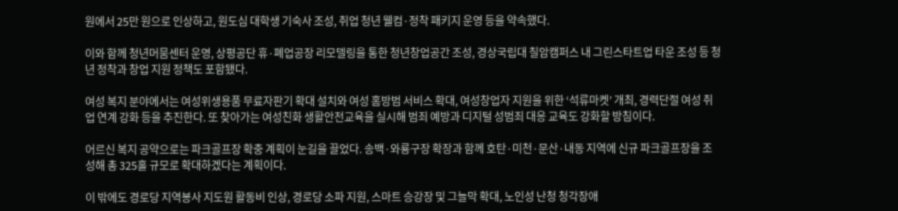원에서 25만 원으로 인상하고, 원도심 대학생 기숙사 조성, 취업 청년 웰컴·정착 패키지 운영 등을 약속했다.

이와 함께 청년머뭄센터 운영, 상평공단 휴·폐업공장 리모델링을 통한 청년창업공간 조성, 경상국립대 칠암캠퍼스 내 그린스타트업 타운 조성 등 청년 정착과 창업 지원 정책도 포함됐다.

여성 복지 분야에서는 여성위생용품 무료자판기 확대 설치와 여성 홈방범 서비스 확대, 여성창업자 지원을 위한 ‘석류마켓’ 개최, 경력단절 여성 취업 연계 강화 등을 추진한다. 또 찾아가는 여성친화 생활안전교육을 실시해 범죄 예방과 디지털 성범죄 대응 교육도 강화할 방침이다.

어르신 복지 공약으로는 파크골프장 확충 계획이 눈길을 끌었다. 송백·와룡구장 확장과 함께 호탄·미천·문산·내동 지역에 신규 파크골프장을 조성해 총 325홀 규모로 확대하겠다는 계획이다.

이 밖에도 경로당 지역봉사 지도원 활동비 인상, 경로당 소파 지원, 스마트 승강장 및 그늘막 확대, 노인성 난청 청각장애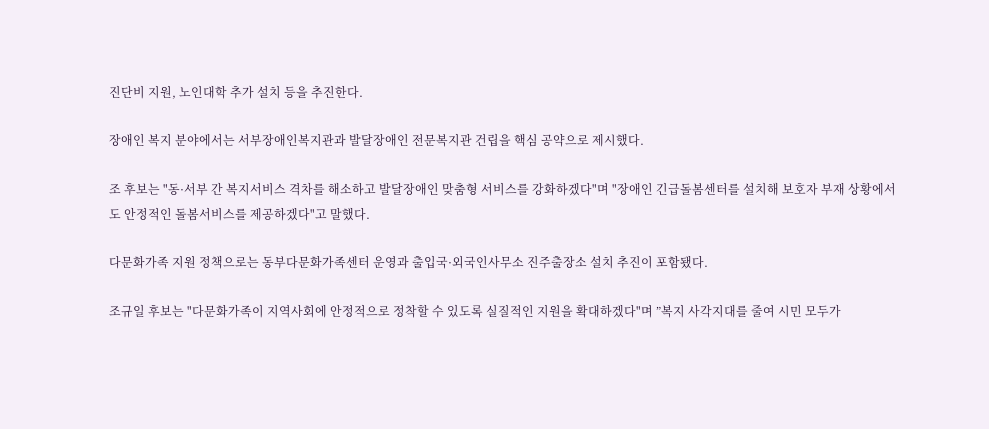진단비 지원, 노인대학 추가 설치 등을 추진한다.

장애인 복지 분야에서는 서부장애인복지관과 발달장애인 전문복지관 건립을 핵심 공약으로 제시했다.

조 후보는 "동·서부 간 복지서비스 격차를 해소하고 발달장애인 맞춤형 서비스를 강화하겠다"며 "장애인 긴급돌봄센터를 설치해 보호자 부재 상황에서도 안정적인 돌봄서비스를 제공하겠다"고 말했다.

다문화가족 지원 정책으로는 동부다문화가족센터 운영과 출입국·외국인사무소 진주출장소 설치 추진이 포함됐다.

조규일 후보는 "다문화가족이 지역사회에 안정적으로 정착할 수 있도록 실질적인 지원을 확대하겠다"며 ”복지 사각지대를 줄여 시민 모두가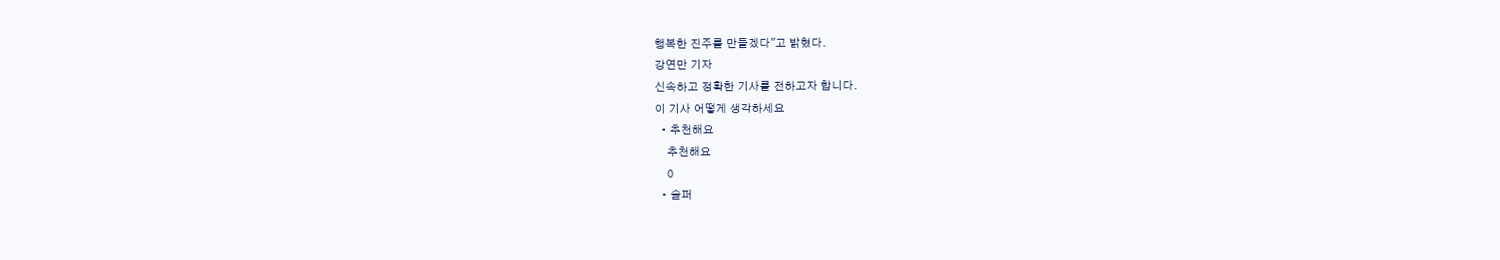행복한 진주를 만들겠다"고 밝혔다.
강연만 기자
신속하고 정확한 기사를 전하고자 합니다.
이 기사 어떻게 생각하세요
  • 추천해요
    추천해요
    0
  • 슬퍼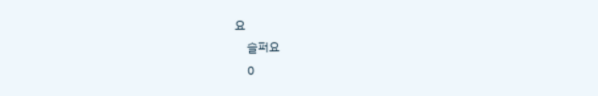요
    슬퍼요
    0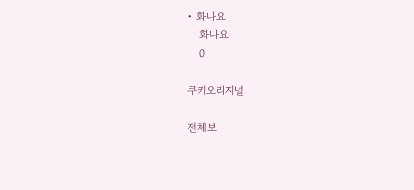• 화나요
    화나요
    0

쿠키오리지널

전체보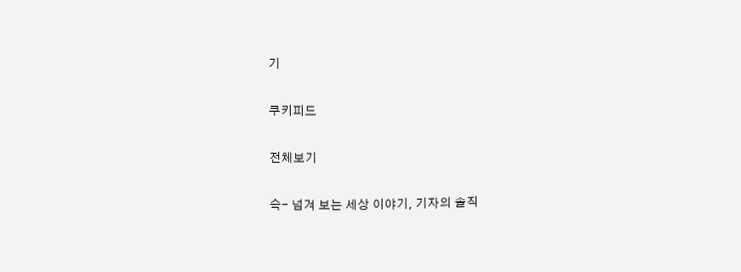기

쿠키피드

전체보기

슥- 넘겨 보는 세상 이야기, 기자의 솔직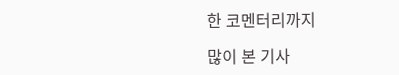한 코멘터리까지

많이 본 기사